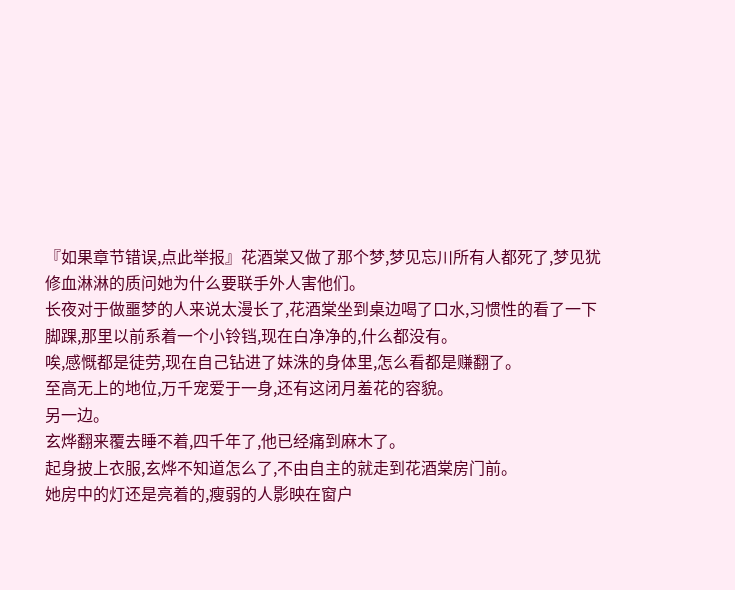『如果章节错误,点此举报』花酒棠又做了那个梦,梦见忘川所有人都死了,梦见犹修血淋淋的质问她为什么要联手外人害他们。
长夜对于做噩梦的人来说太漫长了,花酒棠坐到桌边喝了口水,习惯性的看了一下脚踝,那里以前系着一个小铃铛,现在白净净的,什么都没有。
唉,感慨都是徒劳,现在自己钻进了妹洙的身体里,怎么看都是赚翻了。
至高无上的地位,万千宠爱于一身,还有这闭月羞花的容貌。
另一边。
玄烨翻来覆去睡不着,四千年了,他已经痛到麻木了。
起身披上衣服,玄烨不知道怎么了,不由自主的就走到花酒棠房门前。
她房中的灯还是亮着的,瘦弱的人影映在窗户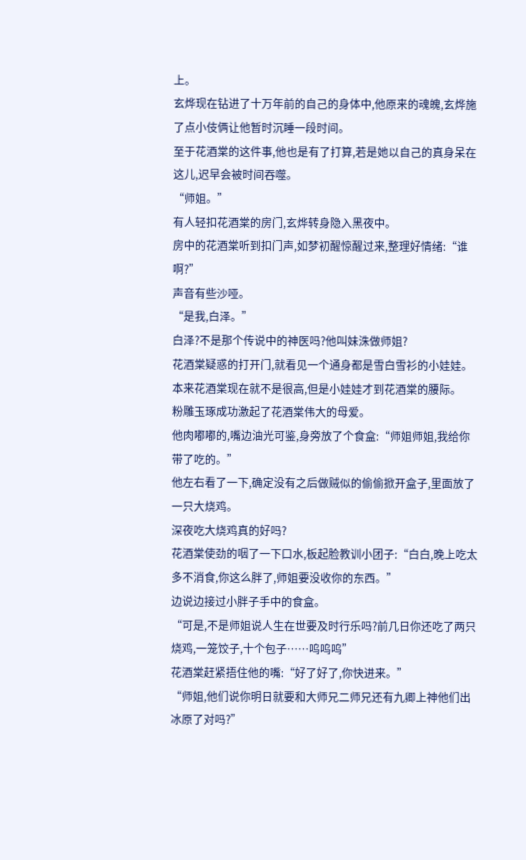上。
玄烨现在钻进了十万年前的自己的身体中,他原来的魂魄,玄烨施了点小伎俩让他暂时沉睡一段时间。
至于花酒棠的这件事,他也是有了打算,若是她以自己的真身呆在这儿,迟早会被时间吞噬。
“师姐。”
有人轻扣花酒棠的房门,玄烨转身隐入黑夜中。
房中的花酒棠听到扣门声,如梦初醒惊醒过来,整理好情绪:“谁啊?”
声音有些沙哑。
“是我,白泽。”
白泽?不是那个传说中的神医吗?他叫妹洙做师姐?
花酒棠疑惑的打开门,就看见一个通身都是雪白雪衫的小娃娃。
本来花酒棠现在就不是很高,但是小娃娃才到花酒棠的腰际。
粉雕玉琢成功激起了花酒棠伟大的母爱。
他肉嘟嘟的,嘴边油光可鉴,身旁放了个食盒:“师姐师姐,我给你带了吃的。”
他左右看了一下,确定没有之后做贼似的偷偷掀开盒子,里面放了一只大烧鸡。
深夜吃大烧鸡真的好吗?
花酒棠使劲的咽了一下口水,板起脸教训小团子:“白白,晚上吃太多不消食,你这么胖了,师姐要没收你的东西。”
边说边接过小胖子手中的食盒。
“可是,不是师姐说人生在世要及时行乐吗?前几日你还吃了两只烧鸡,一笼饺子,十个包子……呜呜呜”
花酒棠赶紧捂住他的嘴:“好了好了,你快进来。”
“师姐,他们说你明日就要和大师兄二师兄还有九卿上神他们出冰原了对吗?”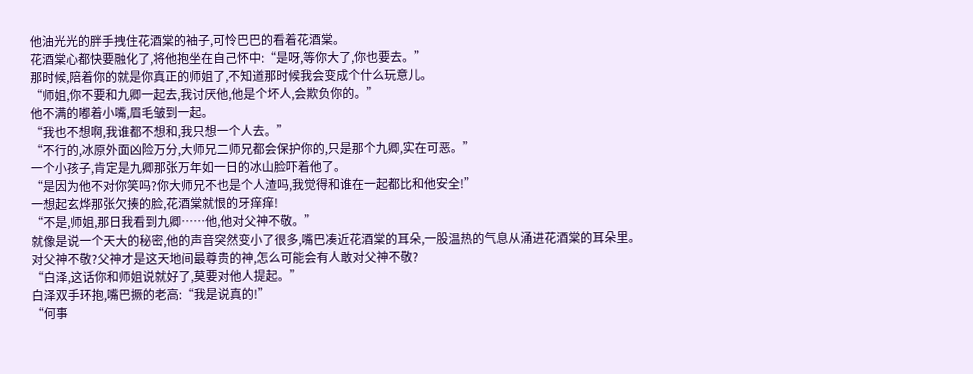他油光光的胖手拽住花酒棠的袖子,可怜巴巴的看着花酒棠。
花酒棠心都快要融化了,将他抱坐在自己怀中:“是呀,等你大了,你也要去。”
那时候,陪着你的就是你真正的师姐了,不知道那时候我会变成个什么玩意儿。
“师姐,你不要和九卿一起去,我讨厌他,他是个坏人,会欺负你的。”
他不满的嘟着小嘴,眉毛皱到一起。
“我也不想啊,我谁都不想和,我只想一个人去。”
“不行的,冰原外面凶险万分,大师兄二师兄都会保护你的,只是那个九卿,实在可恶。”
一个小孩子,肯定是九卿那张万年如一日的冰山脸吓着他了。
“是因为他不对你笑吗?你大师兄不也是个人渣吗,我觉得和谁在一起都比和他安全!”
一想起玄烨那张欠揍的脸,花酒棠就恨的牙痒痒!
“不是,师姐,那日我看到九卿……他,他对父神不敬。”
就像是说一个天大的秘密,他的声音突然变小了很多,嘴巴凑近花酒棠的耳朵,一股温热的气息从涌进花酒棠的耳朵里。
对父神不敬?父神才是这天地间最尊贵的神,怎么可能会有人敢对父神不敬?
“白泽,这话你和师姐说就好了,莫要对他人提起。”
白泽双手环抱,嘴巴撅的老高:“我是说真的!”
“何事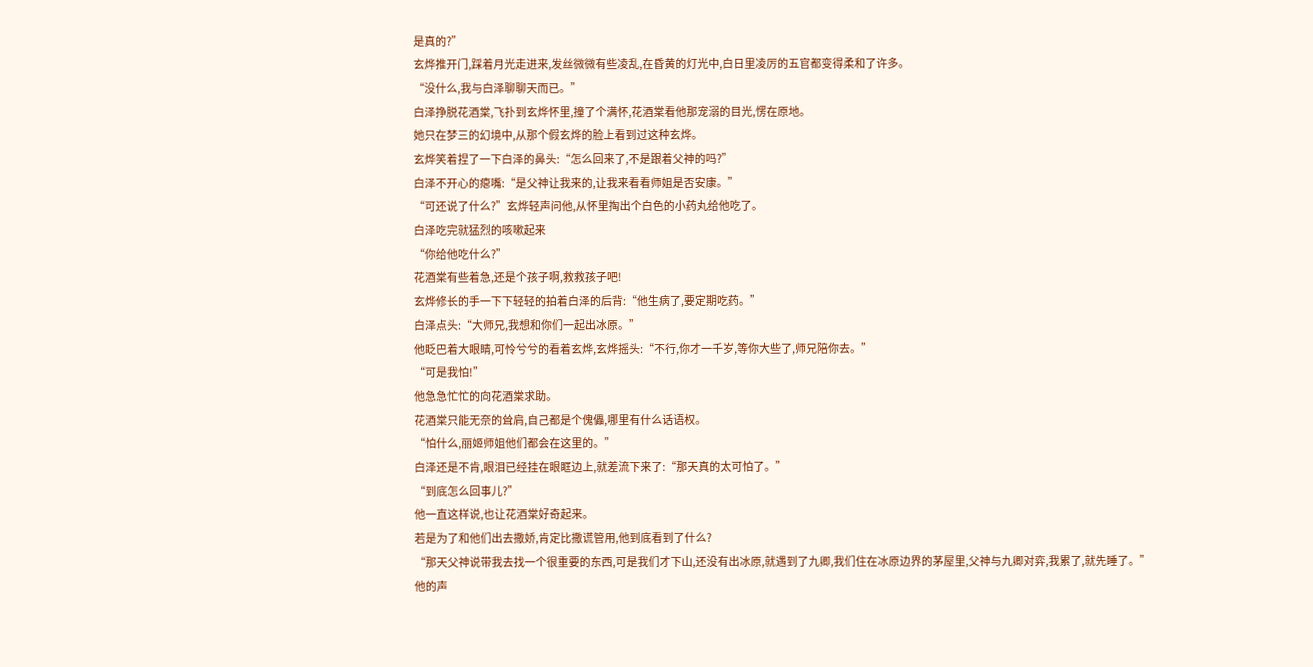是真的?”
玄烨推开门,踩着月光走进来,发丝微微有些凌乱,在昏黄的灯光中,白日里凌厉的五官都变得柔和了许多。
“没什么,我与白泽聊聊天而已。”
白泽挣脱花酒棠,飞扑到玄烨怀里,撞了个满怀,花酒棠看他那宠溺的目光,愣在原地。
她只在梦三的幻境中,从那个假玄烨的脸上看到过这种玄烨。
玄烨笑着捏了一下白泽的鼻头:“怎么回来了,不是跟着父神的吗?”
白泽不开心的瘪嘴:“是父神让我来的,让我来看看师姐是否安康。”
“可还说了什么?”玄烨轻声问他,从怀里掏出个白色的小药丸给他吃了。
白泽吃完就猛烈的咳嗽起来
“你给他吃什么?”
花酒棠有些着急,还是个孩子啊,救救孩子吧!
玄烨修长的手一下下轻轻的拍着白泽的后背:“他生病了,要定期吃药。”
白泽点头:“大师兄,我想和你们一起出冰原。”
他眨巴着大眼睛,可怜兮兮的看着玄烨,玄烨摇头:“不行,你才一千岁,等你大些了,师兄陪你去。”
“可是我怕!”
他急急忙忙的向花酒棠求助。
花酒棠只能无奈的耸肩,自己都是个傀儡,哪里有什么话语权。
“怕什么,丽姬师姐他们都会在这里的。”
白泽还是不肯,眼泪已经挂在眼眶边上,就差流下来了:“那天真的太可怕了。”
“到底怎么回事儿?”
他一直这样说,也让花酒棠好奇起来。
若是为了和他们出去撒娇,肯定比撒谎管用,他到底看到了什么?
“那天父神说带我去找一个很重要的东西,可是我们才下山,还没有出冰原,就遇到了九卿,我们住在冰原边界的茅屋里,父神与九卿对弈,我累了,就先睡了。”
他的声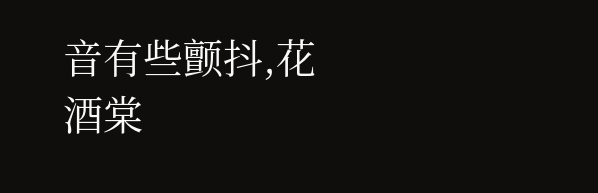音有些颤抖,花酒棠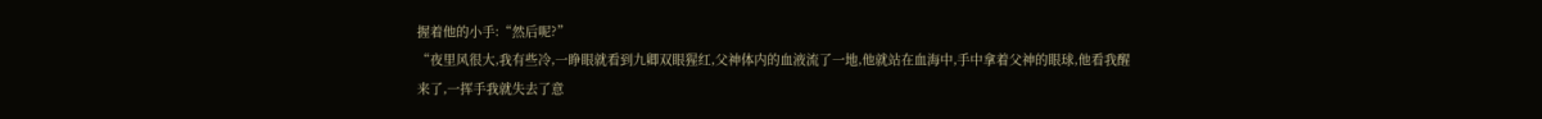握着他的小手:“然后呢?”
“夜里风很大,我有些冷,一睁眼就看到九卿双眼猩红,父神体内的血液流了一地,他就站在血海中,手中拿着父神的眼球,他看我醒来了,一挥手我就失去了意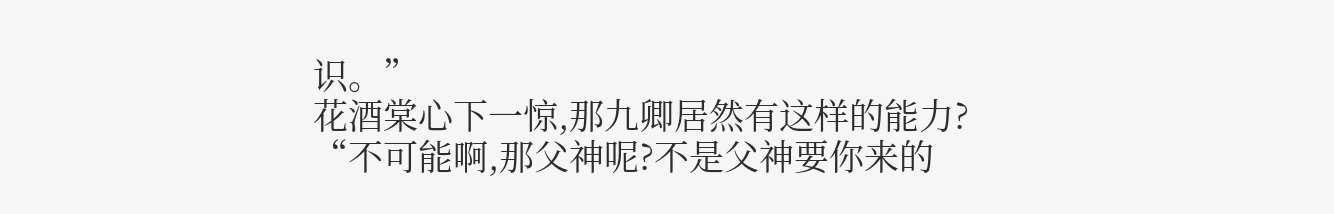识。”
花酒棠心下一惊,那九卿居然有这样的能力?
“不可能啊,那父神呢?不是父神要你来的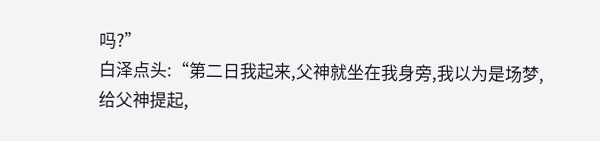吗?”
白泽点头:“第二日我起来,父神就坐在我身旁,我以为是场梦,给父神提起,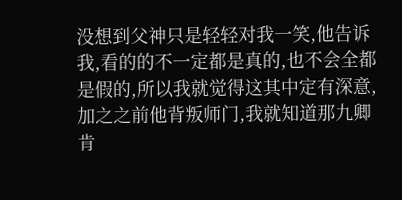没想到父神只是轻轻对我一笑,他告诉我,看的的不一定都是真的,也不会全都是假的,所以我就觉得这其中定有深意,加之之前他背叛师门,我就知道那九卿肯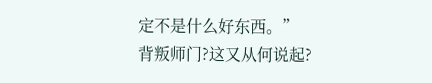定不是什么好东西。”
背叛师门?这又从何说起?